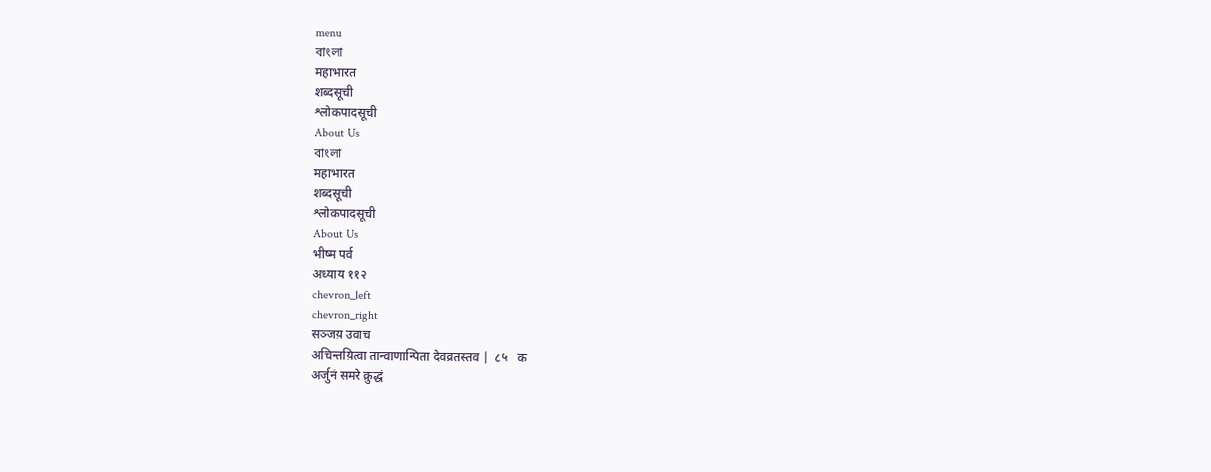menu
বাংলা
महाभारत
शब्दसूची
श्लोकपादसूची
About Us
বাংলা
महाभारत
शब्दसूची
श्लोकपादसूची
About Us
भीष्म पर्व
अध्याय ११२
chevron_left
chevron_right
सञ्जय़ उवाच
अचिन्तय़ित्वा तान्वाणान्पिता देवव्रतस्तव |  ८५   क
अर्जुनं समरे क्रुद्धं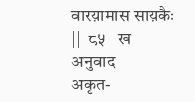वारय़ामास साय़कैः ||  ८५   ख
अनुवाद
अकृत-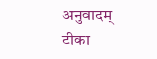अनुवादम्
टीका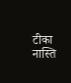टीका नास्ति